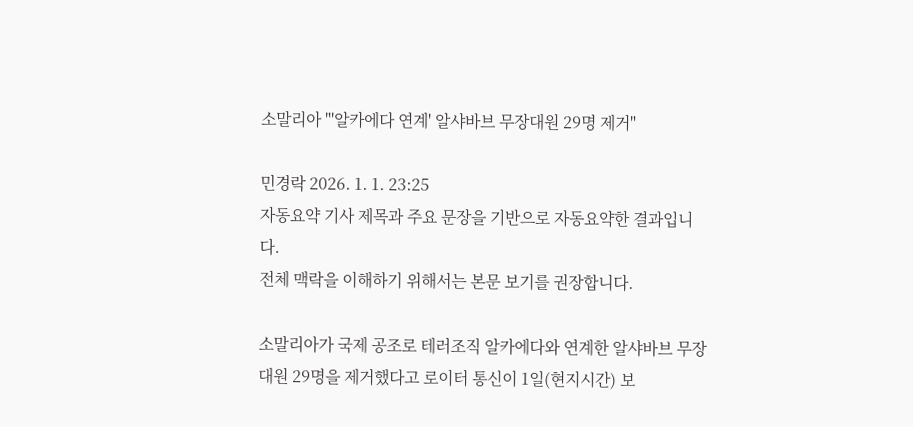소말리아 "'알카에다 연계' 알샤바브 무장대원 29명 제거"

민경락 2026. 1. 1. 23:25
자동요약 기사 제목과 주요 문장을 기반으로 자동요약한 결과입니다.
전체 맥락을 이해하기 위해서는 본문 보기를 권장합니다.

소말리아가 국제 공조로 테러조직 알카에다와 연계한 알샤바브 무장대원 29명을 제거했다고 로이터 통신이 1일(현지시간) 보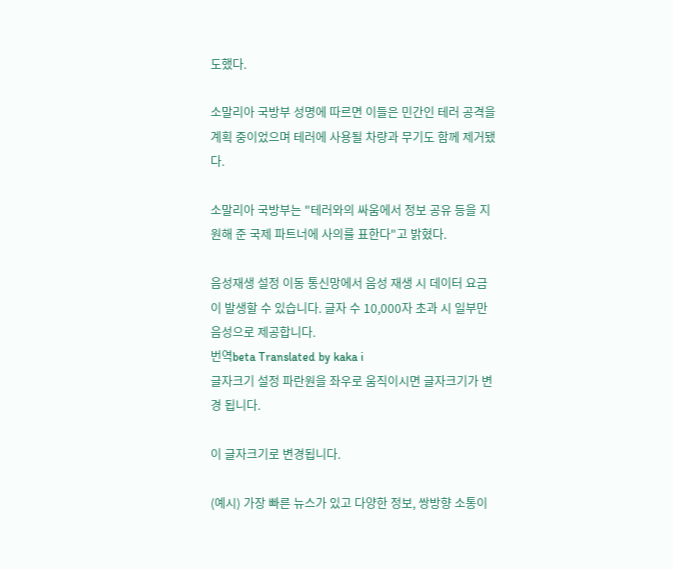도했다.

소말리아 국방부 성명에 따르면 이들은 민간인 테러 공격을 계획 중이었으며 테러에 사용될 차량과 무기도 함께 제거됐다.

소말리아 국방부는 "테러와의 싸움에서 정보 공유 등을 지원해 준 국제 파트너에 사의를 표한다"고 밝혔다.

음성재생 설정 이동 통신망에서 음성 재생 시 데이터 요금이 발생할 수 있습니다. 글자 수 10,000자 초과 시 일부만 음성으로 제공합니다.
번역beta Translated by kaka i
글자크기 설정 파란원을 좌우로 움직이시면 글자크기가 변경 됩니다.

이 글자크기로 변경됩니다.

(예시) 가장 빠른 뉴스가 있고 다양한 정보, 쌍방향 소통이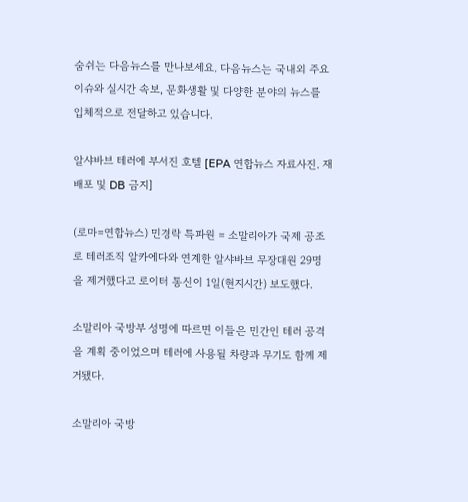숨쉬는 다음뉴스를 만나보세요. 다음뉴스는 국내외 주요이슈와 실시간 속보, 문화생활 및 다양한 분야의 뉴스를 입체적으로 전달하고 있습니다.

알샤바브 테러에 부서진 호텔 [EPA 연합뉴스 자료사진. 재배포 및 DB 금지]

(로마=연합뉴스) 민경락 특파원 = 소말리아가 국제 공조로 테러조직 알카에다와 연계한 알샤바브 무장대원 29명을 제거했다고 로이터 통신이 1일(현지시간) 보도했다.

소말리아 국방부 성명에 따르면 이들은 민간인 테러 공격을 계획 중이었으며 테러에 사용될 차량과 무기도 함께 제거됐다.

소말리아 국방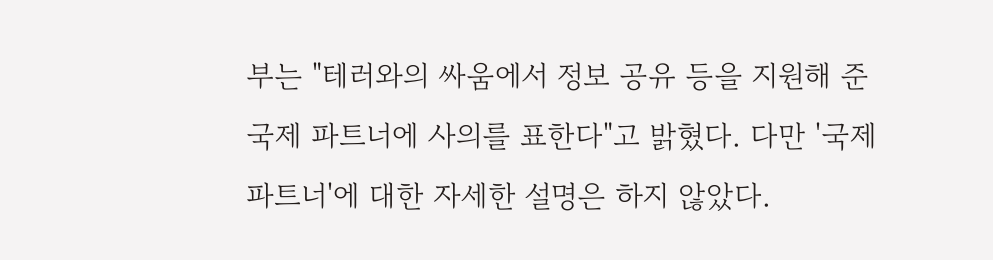부는 "테러와의 싸움에서 정보 공유 등을 지원해 준 국제 파트너에 사의를 표한다"고 밝혔다. 다만 '국제 파트너'에 대한 자세한 설명은 하지 않았다.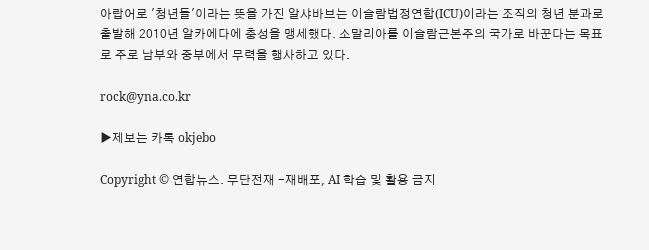아랍어로 '청년들'이라는 뜻을 가진 알샤바브는 이슬람법정연합(ICU)이라는 조직의 청년 분과로 출발해 2010년 알카에다에 충성을 맹세했다. 소말리아를 이슬람근본주의 국가로 바꾼다는 목표로 주로 남부와 중부에서 무력을 행사하고 있다.

rock@yna.co.kr

▶제보는 카톡 okjebo

Copyright © 연합뉴스. 무단전재 -재배포, AI 학습 및 활용 금지